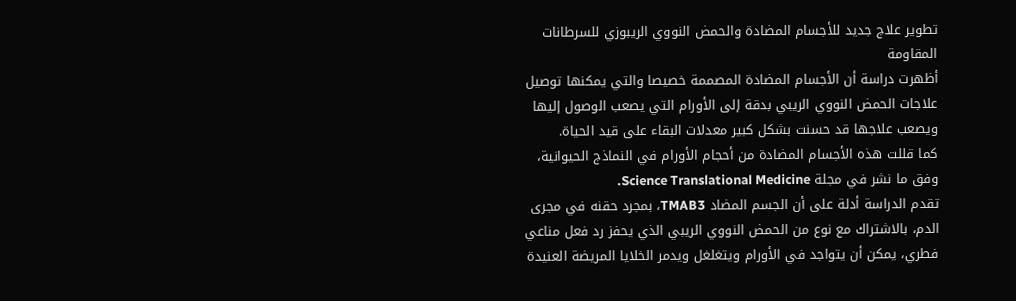تطوير علاج جديد للأجسام المضادة والحمض النووي الريبوزي للسرطانات المقاومة
أظهرت دراسة أن الأجسام المضادة المصممة خصيصا والتي يمكنها توصيل علاجات الحمض النووي الريبي بدقة إلى الأورام التي يصعب الوصول إليها ويصعب علاجها قد حسنت بشكل كبير معدلات البقاء على قيد الحياة.
كما قللت هذه الأجسام المضادة من أحجام الأورام في النماذج الحيوانية، وفق ما نشر في مجلة Science Translational Medicine.
تقدم الدراسة أدلة على أن الجسم المضاد TMAB3، بمجرد حقنه في مجرى الدم، بالاشتراك مع نوع من الحمض النووي الريبي الذي يحفز رد فعل مناعي فطري، يمكن أن يتواجد في الأورام ويتغلغل ويدمر الخلايا المريضة العنيدة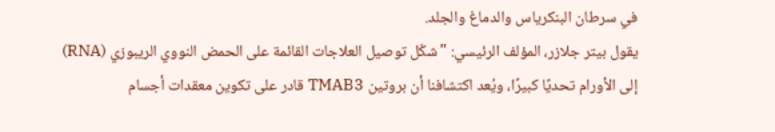في سرطان البنكرياس والدماغ والجلد.
يقول بيتر جلازر، المؤلف الرئيسي: "شكّل توصيل العلاجات القائمة على الحمض النووي الريبوزي (RNA) إلى الأورام تحديًا كبيرًا، ويُعد اكتشافنا أن بروتين TMAB3 قادر على تكوين معقدات أجسام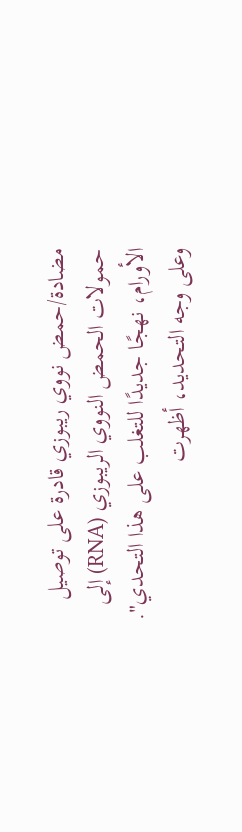مضادة/حمض نووي ريبوزي قادرة على توصيل حمولات الحمض النووي الريبوزي (RNA) إلى الأورام، نهجًا جديدًا للتغلب على هذا التحدي".
وعلى وجه التحديد، أظهرت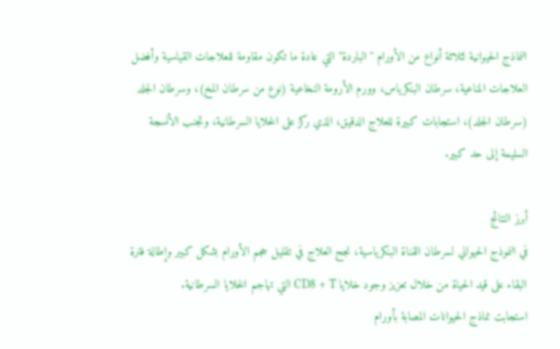النماذج الحيوانية لثلاثة أنواع من الأورام "الباردة" التي عادة ما تكون مقاومة للعلاجات القياسية وأفضل العلاجات المناعية، سرطان البنكرياس، وورم الأرومة النخاعية (نوع من سرطان المخ)، وسرطان الجلد (سرطان الجلد)، استجابات كبيرة للعلاج الدقيق، الذي ركز على الخلايا السرطانية، وتجنب الأنسجة السليمة إلى حد كبير.

أبرز النتائج
في النموذج الحيواني لسرطان القناة البنكرياسية، نجح العلاج في تقليل حجم الأورام بشكل كبير وإطالة فترة البقاء على قيد الحياة من خلال تعزيز وجود خلايا CD8 + T التي تهاجم الخلايا السرطانية.
استجابت نماذج الحيوانات المصابة بأورام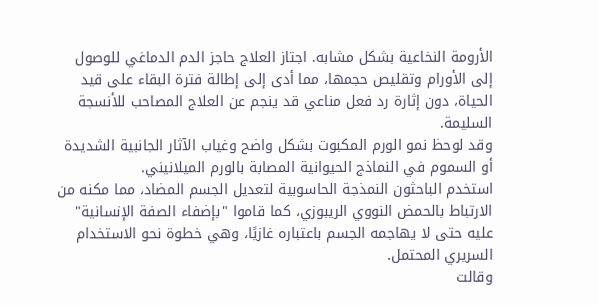الأرومة النخاعية بشكل مشابه. اجتاز العلاج حاجز الدم الدماغي للوصول إلى الأورام وتقليص حجمها، مما أدى إلى إطالة فترة البقاء على قيد الحياة، دون إثارة رد فعل مناعي قد ينجم عن العلاج المصاحب للأنسجة السليمة.
وقد لوحظ نمو الورم المكبوت بشكل واضح وغياب الآثار الجانبية الشديدة أو السموم في النماذج الحيوانية المصابة بالورم الميلانيني.
استخدم الباحثون النمذجة الحاسوبية لتعديل الجسم المضاد، مما مكنه من الارتباط بالحمض النووي الريبوزي، كما قاموا "بإضفاء الصفة الإنسانية" عليه حتى لا يهاجمه الجسم باعتباره غازيًا، وهي خطوة نحو الاستخدام السريري المحتمل.
وقالت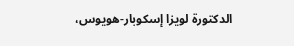الدكتورة لويزا إسكوبار-هويوس،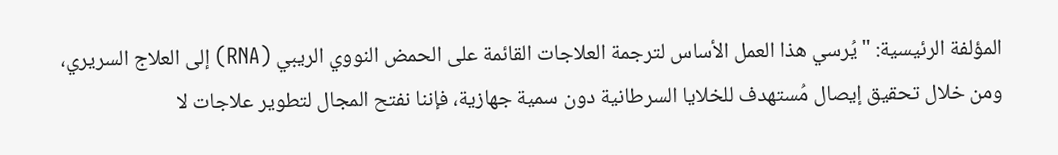المؤلفة الرئيسية: "يُرسي هذا العمل الأساس لترجمة العلاجات القائمة على الحمض النووي الريبي (RNA) إلى العلاج السريري، ومن خلال تحقيق إيصال مُستهدف للخلايا السرطانية دون سمية جهازية، فإننا نفتح المجال لتطوير علاجات لا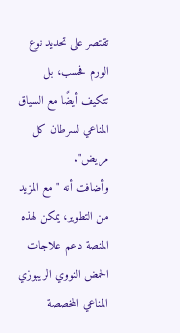تقتصر على تحديد نوع الورم فحسب، بل تتكيف أيضًا مع السياق المناعي لسرطان كل مريض".
وأضافت أنه "مع المزيد من التطوير، يمكن لهذه المنصة دعم علاجات الحمض النووي الريبوزي المناعي المخصصة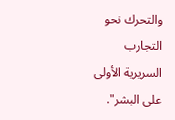والتحرك نحو التجارب السريرية الأولى على البشر".